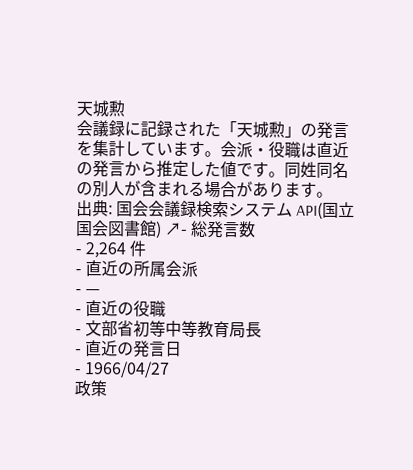天城勲
会議録に記録された「天城勲」の発言を集計しています。会派・役職は直近の発言から推定した値です。同姓同名の別人が含まれる場合があります。
出典: 国会会議録検索システム API(国立国会図書館) ↗- 総発言数
- 2,264 件
- 直近の所属会派
- —
- 直近の役職
- 文部省初等中等教育局長
- 直近の発言日
- 1966/04/27
政策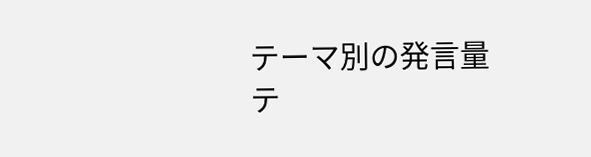テーマ別の発言量
テ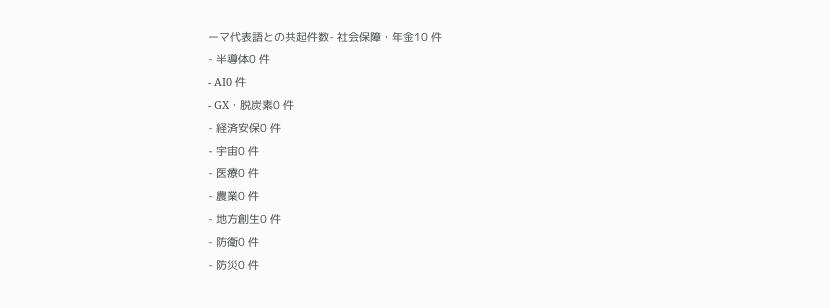ーマ代表語との共起件数- 社会保障・年金10 件
- 半導体0 件
- AI0 件
- GX・脱炭素0 件
- 経済安保0 件
- 宇宙0 件
- 医療0 件
- 農業0 件
- 地方創生0 件
- 防衛0 件
- 防災0 件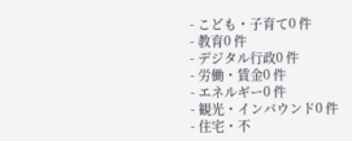- こども・子育て0 件
- 教育0 件
- デジタル行政0 件
- 労働・賃金0 件
- エネルギー0 件
- 観光・インバウンド0 件
- 住宅・不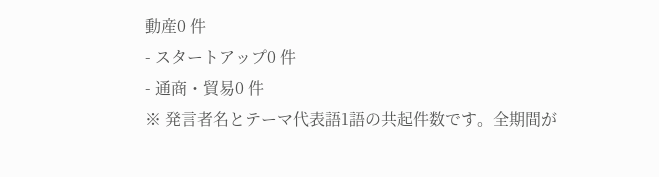動産0 件
- スタートアップ0 件
- 通商・貿易0 件
※ 発言者名とテーマ代表語1語の共起件数です。全期間が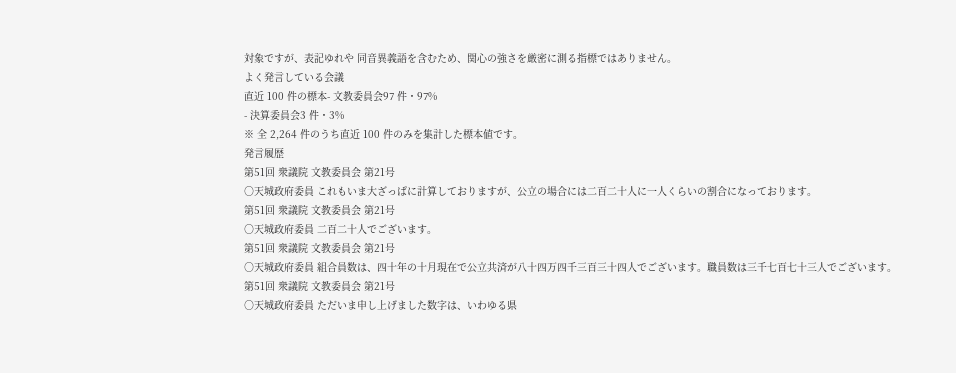対象ですが、表記ゆれや 同音異義語を含むため、関心の強さを厳密に測る指標ではありません。
よく発言している会議
直近 100 件の標本- 文教委員会97 件・97%
- 決算委員会3 件・3%
※ 全 2,264 件のうち直近 100 件のみを集計した標本値です。
発言履歴
第51回 衆議院 文教委員会 第21号
○天城政府委員 これもいま大ざっぱに計算しておりますが、公立の場合には二百二十人に一人くらいの割合になっております。
第51回 衆議院 文教委員会 第21号
○天城政府委員 二百二十人でございます。
第51回 衆議院 文教委員会 第21号
○天城政府委員 組合員数は、四十年の十月現在で公立共済が八十四万四千三百三十四人でございます。職員数は三千七百七十三人でございます。
第51回 衆議院 文教委員会 第21号
○天城政府委員 ただいま申し上げました数字は、いわゆる県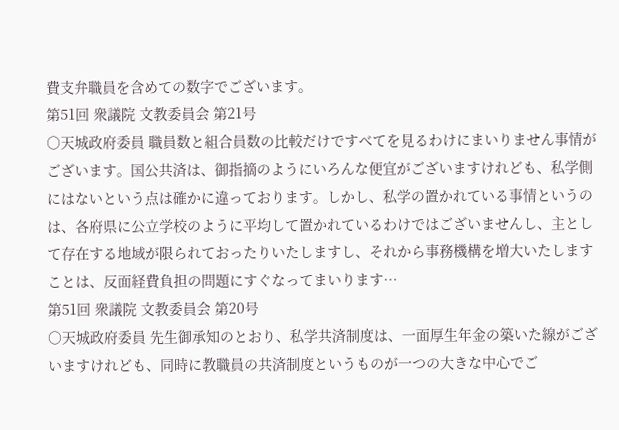費支弁職員を含めての数字でございます。
第51回 衆議院 文教委員会 第21号
○天城政府委員 職員数と組合員数の比較だけですべてを見るわけにまいりません事情がございます。国公共済は、御指摘のようにいろんな便宜がございますけれども、私学側にはないという点は確かに違っております。しかし、私学の置かれている事情というのは、各府県に公立学校のように平均して置かれているわけではございませんし、主として存在する地域が限られておったりいたしますし、それから事務機構を増大いたしますことは、反面経費負担の問題にすぐなってまいります…
第51回 衆議院 文教委員会 第20号
○天城政府委員 先生御承知のとおり、私学共済制度は、一面厚生年金の築いた線がございますけれども、同時に教職員の共済制度というものが一つの大きな中心でご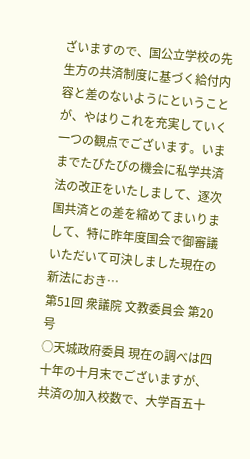ざいますので、国公立学校の先生方の共済制度に基づく給付内容と差のないようにということが、やはりこれを充実していく一つの観点でございます。いままでたびたびの機会に私学共済法の改正をいたしまして、逐次国共済との差を縮めてまいりまして、特に昨年度国会で御審議いただいて可決しました現在の新法におき…
第51回 衆議院 文教委員会 第20号
○天城政府委員 現在の調べは四十年の十月末でございますが、共済の加入校数で、大学百五十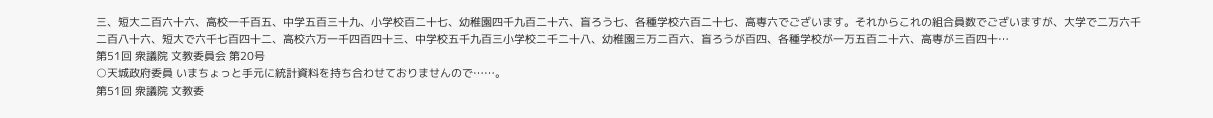三、短大二百六十六、高校一千百五、中学五百三十九、小学校百二十七、幼稚園四千九百二十六、盲ろう七、各種学校六百二十七、高専六でございます。それからこれの組合員数でございますが、大学で二万六千二百八十六、短大で六千七百四十二、高校六万一千四百四十三、中学校五千九百三小学校二千二十八、幼稚園三万二百六、盲ろうが百四、各種学校が一万五百二十六、高専が三百四十…
第51回 衆議院 文教委員会 第20号
○天城政府委員 いまちょっと手元に統計資料を持ち合わせておりませんので……。
第51回 衆議院 文教委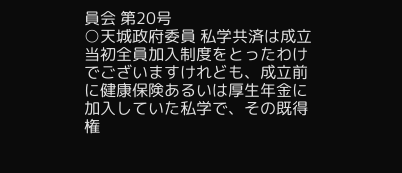員会 第20号
○天城政府委員 私学共済は成立当初全員加入制度をとったわけでございますけれども、成立前に健康保険あるいは厚生年金に加入していた私学で、その既得権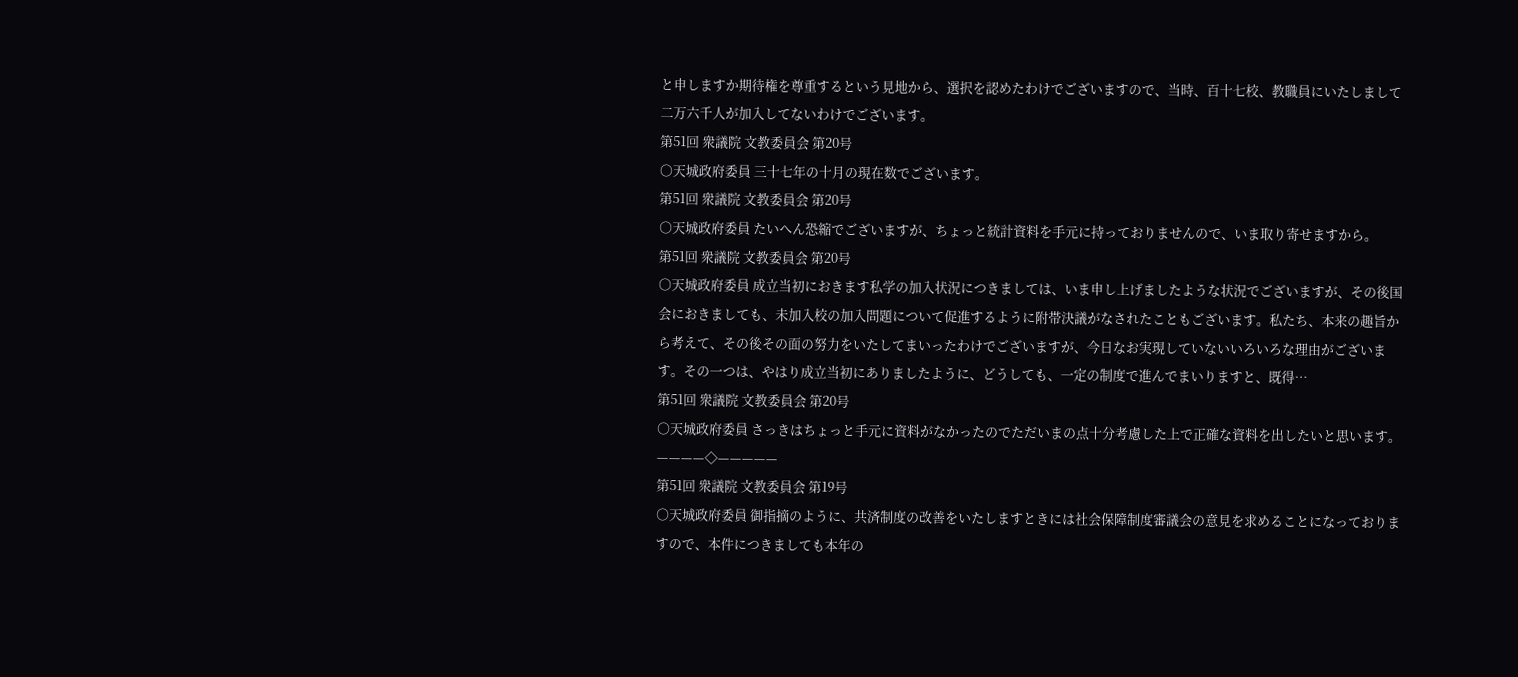と申しますか期待権を尊重するという見地から、選択を認めたわけでございますので、当時、百十七校、教職員にいたしまして二万六千人が加入してないわけでございます。
第51回 衆議院 文教委員会 第20号
○天城政府委員 三十七年の十月の現在数でございます。
第51回 衆議院 文教委員会 第20号
○天城政府委員 たいへん恐縮でございますが、ちょっと統計資料を手元に持っておりませんので、いま取り寄せますから。
第51回 衆議院 文教委員会 第20号
○天城政府委員 成立当初におきます私学の加入状況につきましては、いま申し上げましたような状況でございますが、その後国会におきましても、未加入校の加入問題について促進するように附帯決議がなされたこともございます。私たち、本来の趣旨から考えて、その後その面の努力をいたしてまいったわけでございますが、今日なお実現していないいろいろな理由がございます。その一つは、やはり成立当初にありましたように、どうしても、一定の制度で進んでまいりますと、既得…
第51回 衆議院 文教委員会 第20号
○天城政府委員 さっきはちょっと手元に資料がなかったのでただいまの点十分考慮した上で正確な資料を出したいと思います。 ————◇—————
第51回 衆議院 文教委員会 第19号
○天城政府委員 御指摘のように、共済制度の改善をいたしますときには社会保障制度審議会の意見を求めることになっておりますので、本件につきましても本年の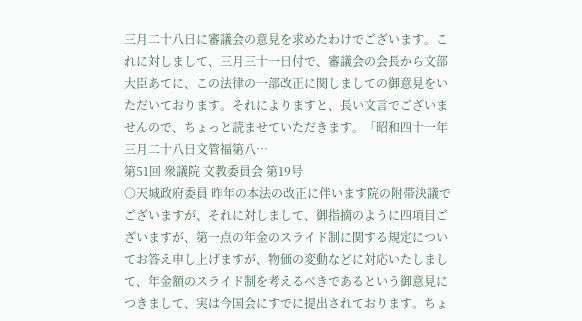三月二十八日に審議会の意見を求めたわけでございます。これに対しまして、三月三十一日付で、審議会の会長から文部大臣あてに、この法律の一部改正に関しましての御意見をいただいております。それによりますと、長い文言でございませんので、ちょっと読ませていただきます。「昭和四十一年三月二十八日文管福第八…
第51回 衆議院 文教委員会 第19号
○天城政府委員 昨年の本法の改正に伴います院の附帯決議でございますが、それに対しまして、御指摘のように四項目ございますが、第一点の年金のスライド制に関する規定についてお答え申し上げますが、物価の変動などに対応いたしまして、年金額のスライド制を考えるべきであるという御意見につきまして、実は今国会にすでに提出されております。ちょ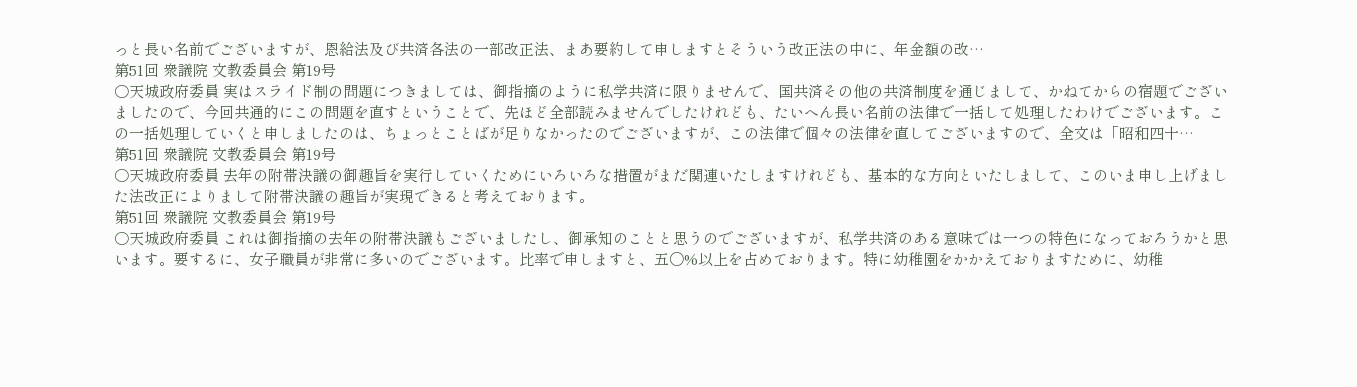っと長い名前でございますが、恩給法及び共済各法の一部改正法、まあ要約して申しますとそういう改正法の中に、年金額の改…
第51回 衆議院 文教委員会 第19号
○天城政府委員 実はスライド制の問題につきましては、御指摘のように私学共済に限りませんで、国共済その他の共済制度を通じまして、かねてからの宿題でございましたので、今回共通的にこの問題を直すということで、先ほど全部読みませんでしたけれども、たいへん長い名前の法律で一括して処理したわけでございます。この一括処理していくと申しましたのは、ちょっとことばが足りなかったのでございますが、この法律で個々の法律を直してございますので、全文は「昭和四十…
第51回 衆議院 文教委員会 第19号
○天城政府委員 去年の附帯決議の御趣旨を実行していくためにいろいろな措置がまだ関連いたしますけれども、基本的な方向といたしまして、このいま申し上げました法改正によりまして附帯決議の趣旨が実現できると考えております。
第51回 衆議院 文教委員会 第19号
○天城政府委員 これは御指摘の去年の附帯決議もございましたし、御承知のことと思うのでございますが、私学共済のある意味では一つの特色になっておろうかと思います。要するに、女子職員が非常に多いのでございます。比率で申しますと、五〇%以上を占めております。特に幼稚園をかかえておりますために、幼稚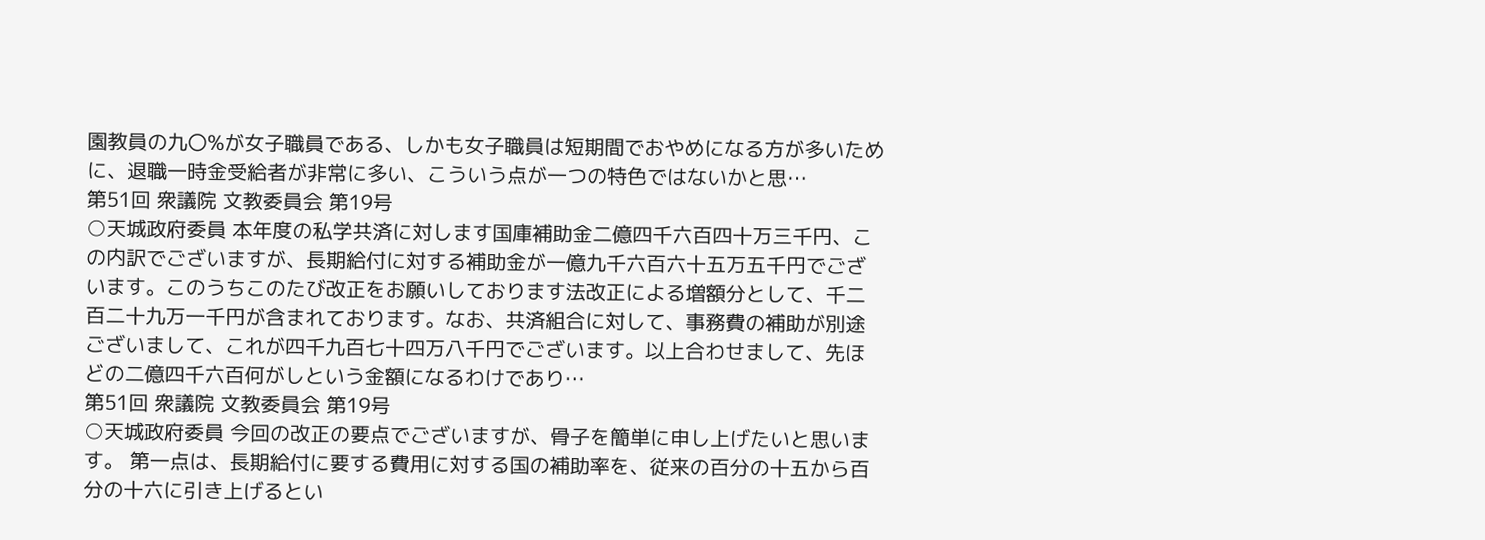園教員の九〇%が女子職員である、しかも女子職員は短期間でおやめになる方が多いために、退職一時金受給者が非常に多い、こういう点が一つの特色ではないかと思…
第51回 衆議院 文教委員会 第19号
○天城政府委員 本年度の私学共済に対します国庫補助金二億四千六百四十万三千円、この内訳でございますが、長期給付に対する補助金が一億九千六百六十五万五千円でございます。このうちこのたび改正をお願いしております法改正による増額分として、千二百二十九万一千円が含まれております。なお、共済組合に対して、事務費の補助が別途ございまして、これが四千九百七十四万八千円でございます。以上合わせまして、先ほどの二億四千六百何がしという金額になるわけであり…
第51回 衆議院 文教委員会 第19号
○天城政府委員 今回の改正の要点でございますが、骨子を簡単に申し上げたいと思います。 第一点は、長期給付に要する費用に対する国の補助率を、従来の百分の十五から百分の十六に引き上げるとい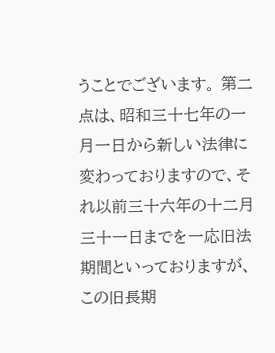うことでございます。 第二点は、昭和三十七年の一月一日から新しい法律に変わっておりますので、それ以前三十六年の十二月三十一日までを一応旧法期間といっておりますが、この旧長期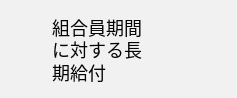組合員期間に対する長期給付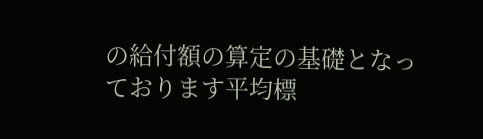の給付額の算定の基礎となっております平均標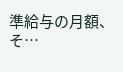準給与の月額、そ…